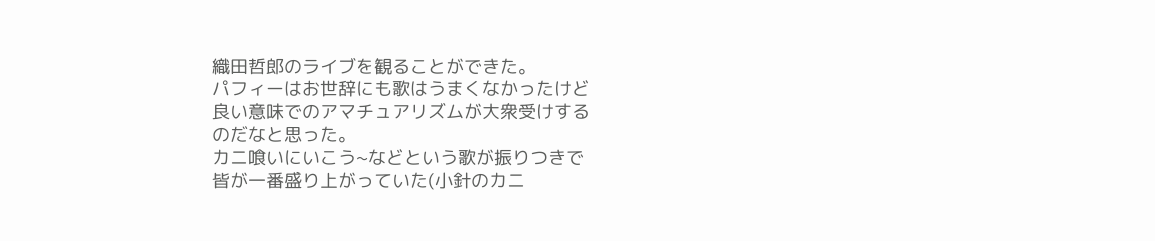織田哲郎のライブを観ることができた。
パフィーはお世辞にも歌はうまくなかったけど
良い意味でのアマチュアリズムが大衆受けする
のだなと思った。
カニ喰いにいこう~などという歌が振りつきで
皆が一番盛り上がっていた(小針のカニ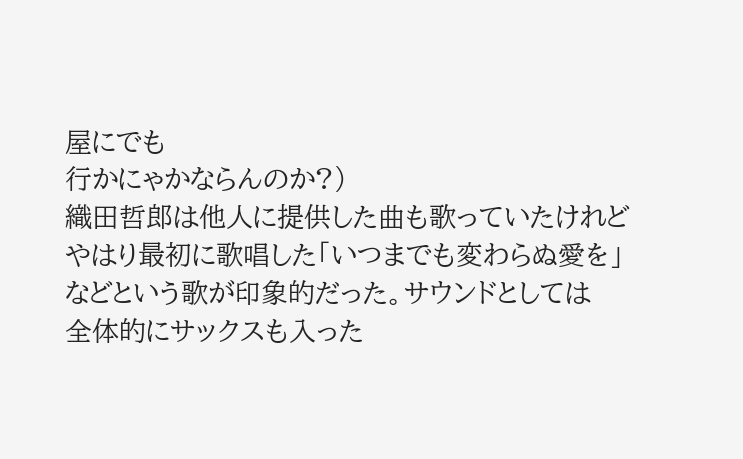屋にでも
行かにゃかならんのか?)
織田哲郎は他人に提供した曲も歌っていたけれど
やはり最初に歌唱した「いつまでも変わらぬ愛を」
などという歌が印象的だった。サウンドとしては
全体的にサックスも入った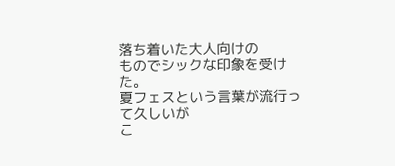落ち着いた大人向けの
ものでシックな印象を受けた。
夏フェスという言葉が流行って久しいが
こ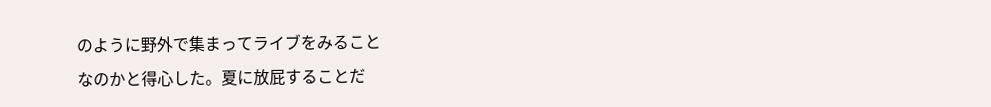のように野外で集まってライブをみること
なのかと得心した。夏に放屁することだ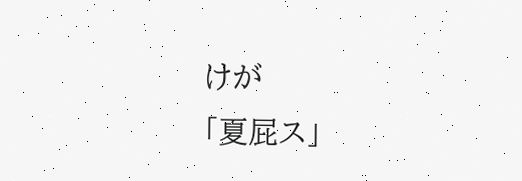けが
「夏屁ス」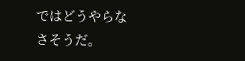ではどうやらなさそうだ。